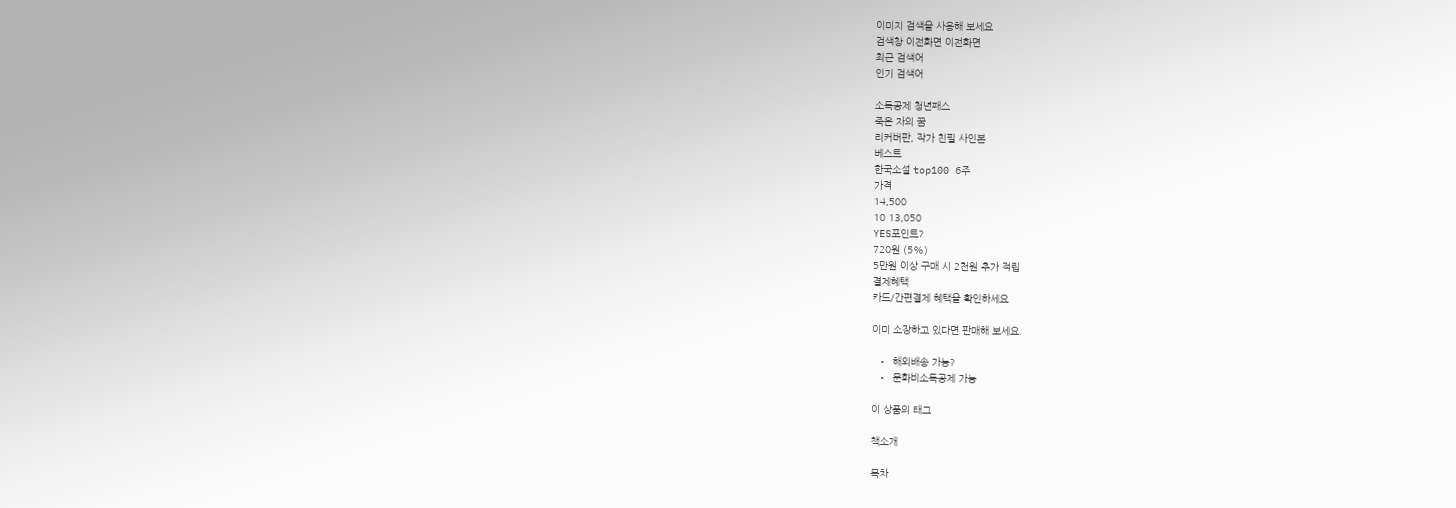이미지 검색을 사용해 보세요
검색창 이전화면 이전화면
최근 검색어
인기 검색어

소득공제 청년패스
죽은 자의 꿈
리커버판, 작가 친필 사인본
베스트
한국소설 top100 6주
가격
14,500
10 13,050
YES포인트?
720원 (5%)
5만원 이상 구매 시 2천원 추가 적립
결제혜택
카드/간편결제 혜택을 확인하세요

이미 소장하고 있다면 판매해 보세요.

  •  해외배송 가능?
  •  문화비소득공제 가능

이 상품의 태그

책소개

목차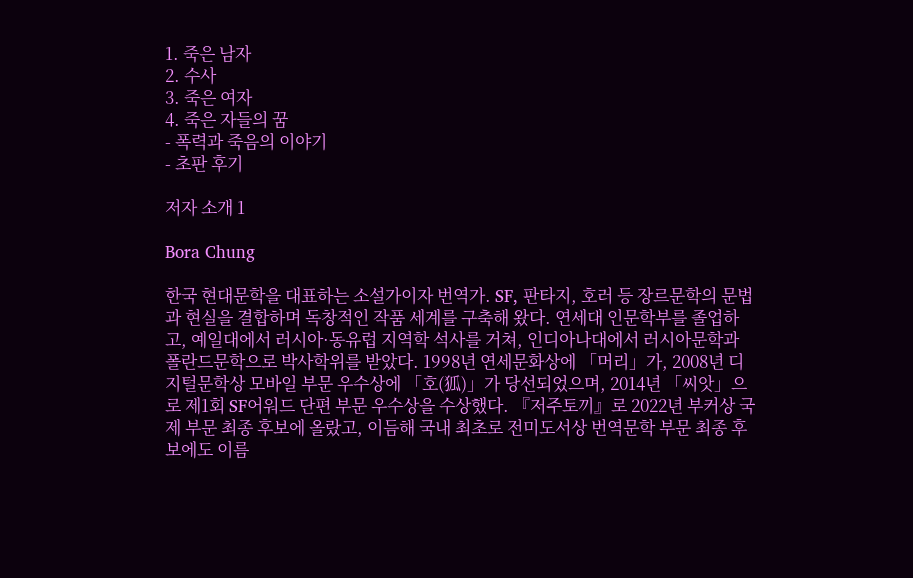1. 죽은 남자
2. 수사
3. 죽은 여자
4. 죽은 자들의 꿈
- 폭력과 죽음의 이야기
- 초판 후기

저자 소개 1

Bora Chung

한국 현대문학을 대표하는 소설가이자 번역가. SF, 판타지, 호러 등 장르문학의 문법과 현실을 결합하며 독창적인 작품 세계를 구축해 왔다. 연세대 인문학부를 졸업하고, 예일대에서 러시아·동유럽 지역학 석사를 거쳐, 인디아나대에서 러시아문학과 폴란드문학으로 박사학위를 받았다. 1998년 연세문화상에 「머리」가, 2008년 디지털문학상 모바일 부문 우수상에 「호(狐)」가 당선되었으며, 2014년 「씨앗」으로 제1회 SF어워드 단편 부문 우수상을 수상했다. 『저주토끼』로 2022년 부커상 국제 부문 최종 후보에 올랐고, 이듬해 국내 최초로 전미도서상 번역문학 부문 최종 후보에도 이름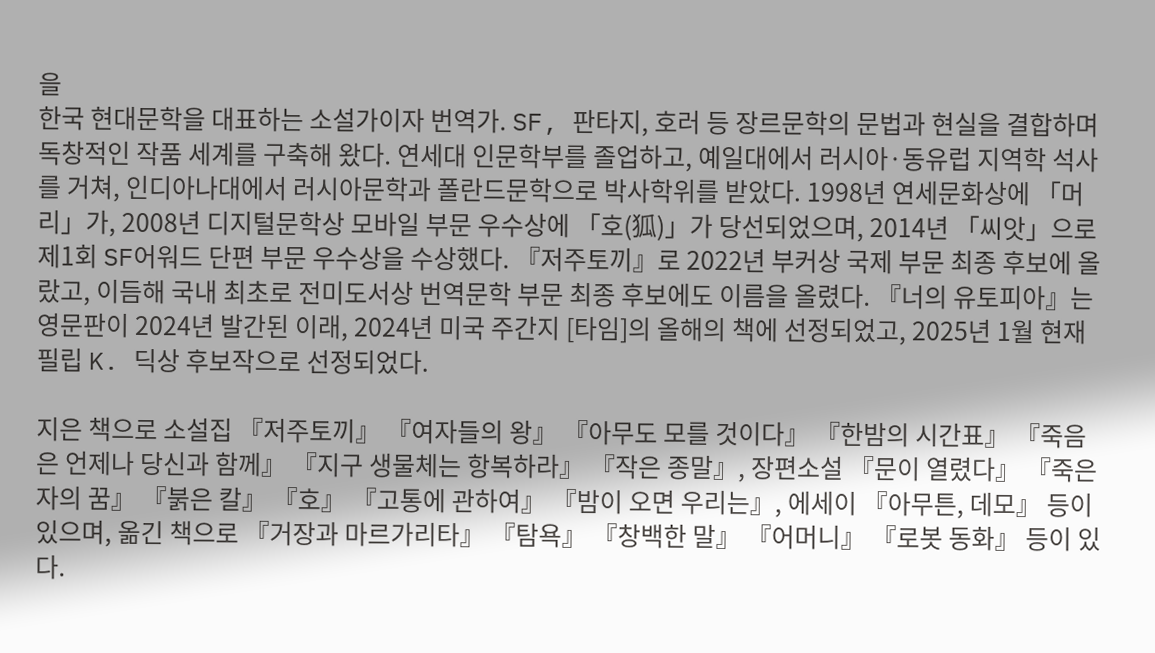을
한국 현대문학을 대표하는 소설가이자 번역가. SF, 판타지, 호러 등 장르문학의 문법과 현실을 결합하며 독창적인 작품 세계를 구축해 왔다. 연세대 인문학부를 졸업하고, 예일대에서 러시아·동유럽 지역학 석사를 거쳐, 인디아나대에서 러시아문학과 폴란드문학으로 박사학위를 받았다. 1998년 연세문화상에 「머리」가, 2008년 디지털문학상 모바일 부문 우수상에 「호(狐)」가 당선되었으며, 2014년 「씨앗」으로 제1회 SF어워드 단편 부문 우수상을 수상했다. 『저주토끼』로 2022년 부커상 국제 부문 최종 후보에 올랐고, 이듬해 국내 최초로 전미도서상 번역문학 부문 최종 후보에도 이름을 올렸다. 『너의 유토피아』는 영문판이 2024년 발간된 이래, 2024년 미국 주간지 [타임]의 올해의 책에 선정되었고, 2025년 1월 현재 필립 K. 딕상 후보작으로 선정되었다.

지은 책으로 소설집 『저주토끼』 『여자들의 왕』 『아무도 모를 것이다』 『한밤의 시간표』 『죽음은 언제나 당신과 함께』 『지구 생물체는 항복하라』 『작은 종말』, 장편소설 『문이 열렸다』 『죽은 자의 꿈』 『붉은 칼』 『호』 『고통에 관하여』 『밤이 오면 우리는』, 에세이 『아무튼, 데모』 등이 있으며, 옮긴 책으로 『거장과 마르가리타』 『탐욕』 『창백한 말』 『어머니』 『로봇 동화』 등이 있다.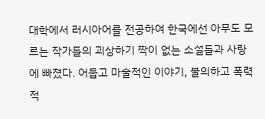대학에서 러시아어를 전공하여 한국에선 아무도 모르는 작가들의 괴상하기 짝이 없는 소설들과 사랑에 빠졌다. 어둡고 마술적인 이야기, 불의하고 폭력적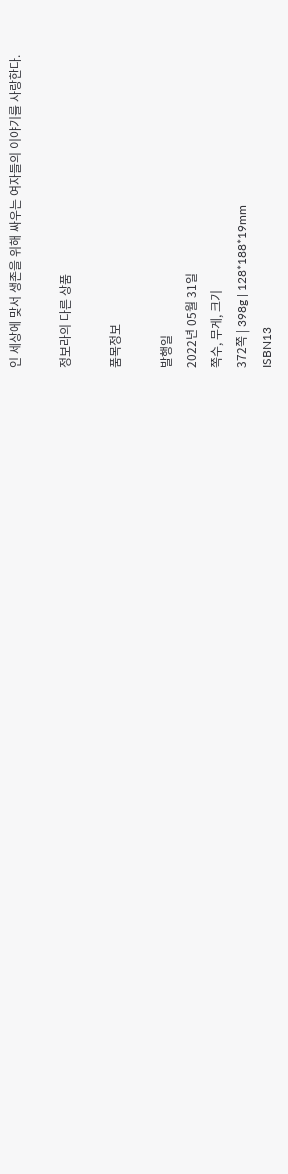인 세상에 맞서 생존을 위해 싸우는 여자들의 이야기를 사랑한다.

정보라의 다른 상품

품목정보

발행일
2022년 05월 31일
쪽수, 무게, 크기
372쪽 | 398g | 128*188*19mm
ISBN13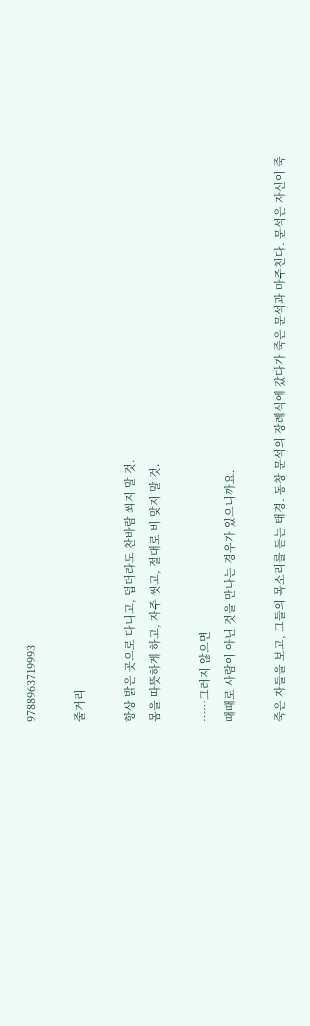9788963719993

줄거리

항상 밝은 곳으로 다니고, 덥더라도 찬바람 쐬지 말 것.
몸을 따뜻하게 하고, 자주 씻고, 절대로 비 맞지 말 것.

……그러지 않으면
때때로 사람이 아닌 것을 만나는 경우가 있으니까요.

죽은 자들을 보고, 그들의 목소리를 듣는 태경. 동창 문석의 장례식에 갔다가 죽은 문석과 마주친다. 문석은 자신이 죽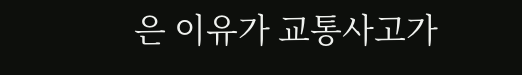은 이유가 교통사고가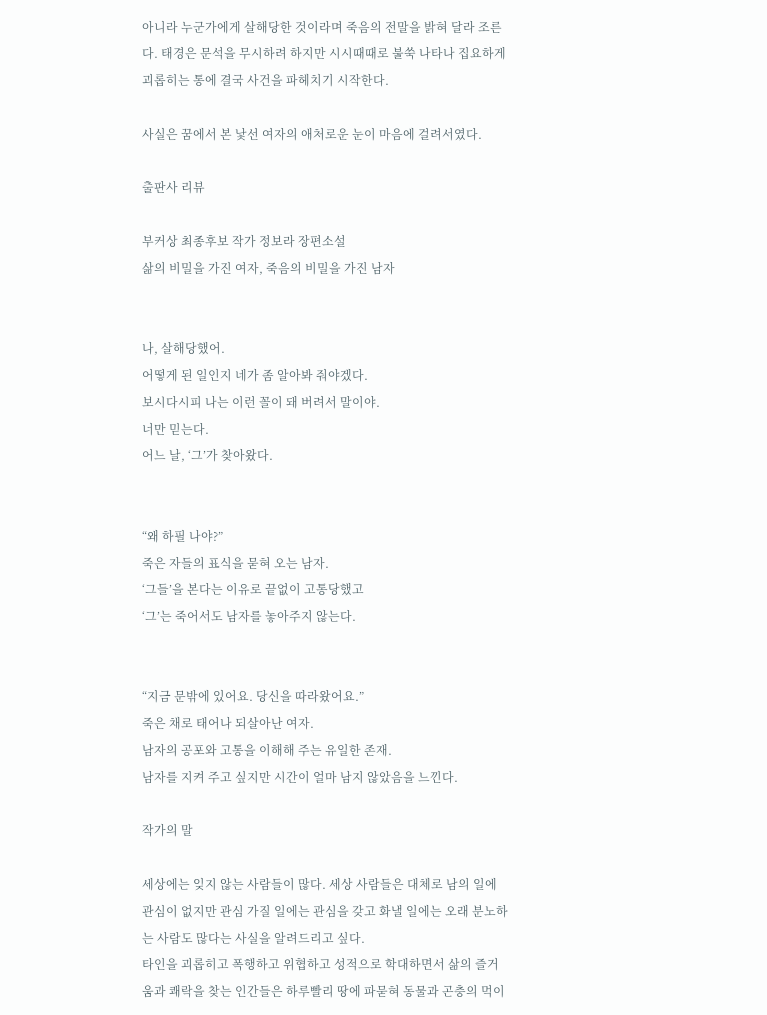아니라 누군가에게 살해당한 것이라며 죽음의 전말을 밝혀 달라 조른다. 태경은 문석을 무시하려 하지만 시시때때로 불쑥 나타나 집요하게 괴롭히는 통에 결국 사건을 파헤치기 시작한다.

사실은 꿈에서 본 낯선 여자의 애처로운 눈이 마음에 걸려서였다.

출판사 리뷰

부커상 최종후보 작가 정보라 장편소설
삶의 비밀을 가진 여자, 죽음의 비밀을 가진 남자


나, 살해당했어.
어떻게 된 일인지 네가 좀 알아봐 줘야겠다.
보시다시피 나는 이런 꼴이 돼 버려서 말이야.
너만 믿는다.
어느 날, ‘그’가 찾아왔다.


“왜 하필 나야?”
죽은 자들의 표식을 묻혀 오는 남자.
‘그들’을 본다는 이유로 끝없이 고통당했고
‘그’는 죽어서도 남자를 놓아주지 않는다.


“지금 문밖에 있어요. 당신을 따라왔어요.”
죽은 채로 태어나 되살아난 여자.
남자의 공포와 고통을 이해해 주는 유일한 존재.
남자를 지켜 주고 싶지만 시간이 얼마 남지 않았음을 느낀다.

작가의 말

세상에는 잊지 않는 사람들이 많다. 세상 사람들은 대체로 남의 일에 관심이 없지만 관심 가질 일에는 관심을 갖고 화낼 일에는 오래 분노하는 사람도 많다는 사실을 알려드리고 싶다.
타인을 괴롭히고 폭행하고 위협하고 성적으로 학대하면서 삶의 즐거움과 쾌락을 찾는 인간들은 하루빨리 땅에 파묻혀 동물과 곤충의 먹이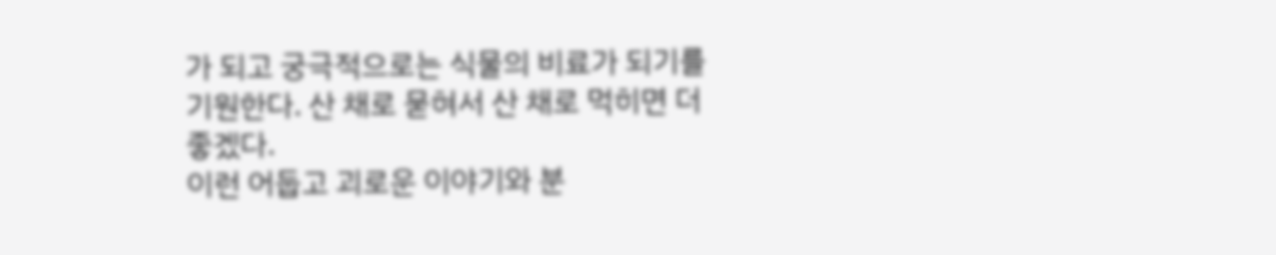가 되고 궁극적으로는 식물의 비료가 되기를 기원한다. 산 채로 묻혀서 산 채로 먹히면 더 좋겠다.
이런 어둡고 괴로운 이야기와 분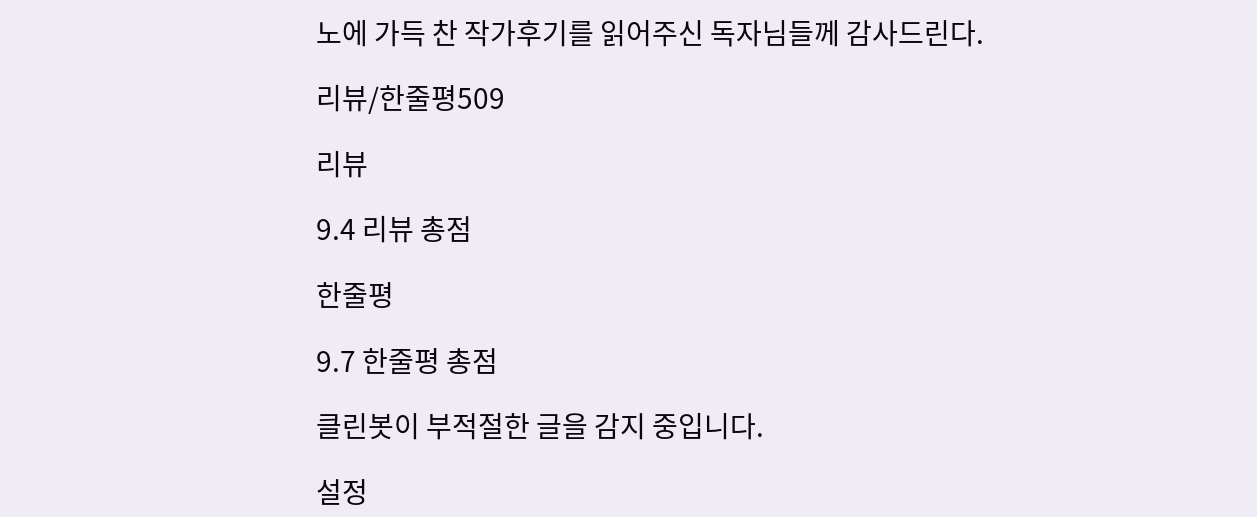노에 가득 찬 작가후기를 읽어주신 독자님들께 감사드린다.

리뷰/한줄평509

리뷰

9.4 리뷰 총점

한줄평

9.7 한줄평 총점

클린봇이 부적절한 글을 감지 중입니다.

설정